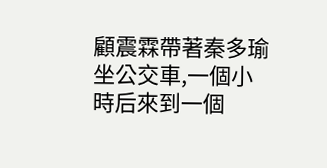顧震霖帶著秦多瑜坐公交車,一個小時后來到一個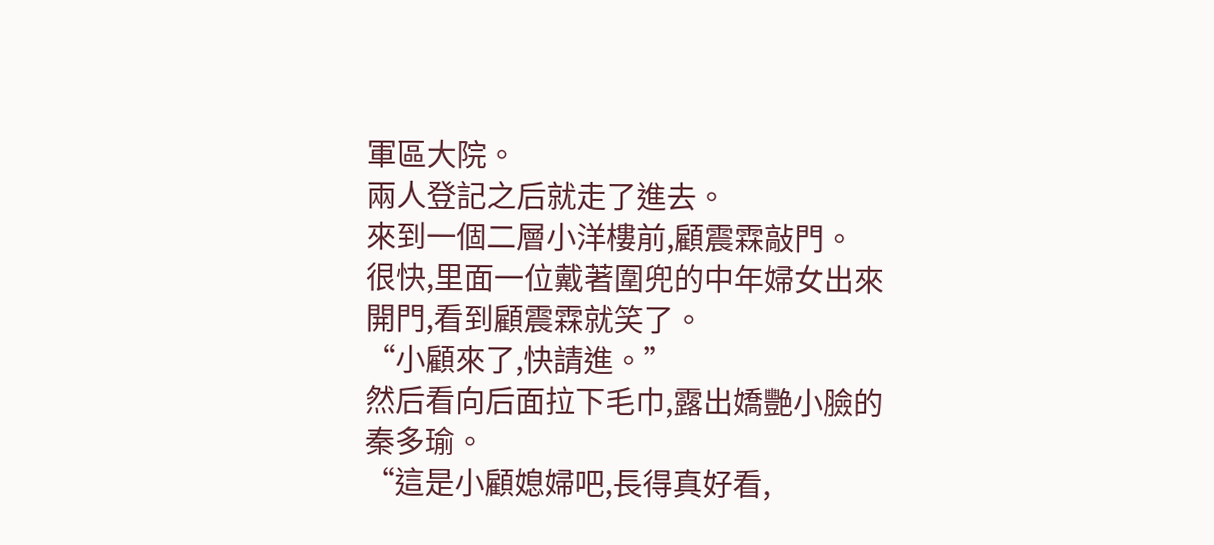軍區大院。
兩人登記之后就走了進去。
來到一個二層小洋樓前,顧震霖敲門。
很快,里面一位戴著圍兜的中年婦女出來開門,看到顧震霖就笑了。
“小顧來了,快請進。”
然后看向后面拉下毛巾,露出嬌艷小臉的秦多瑜。
“這是小顧媳婦吧,長得真好看,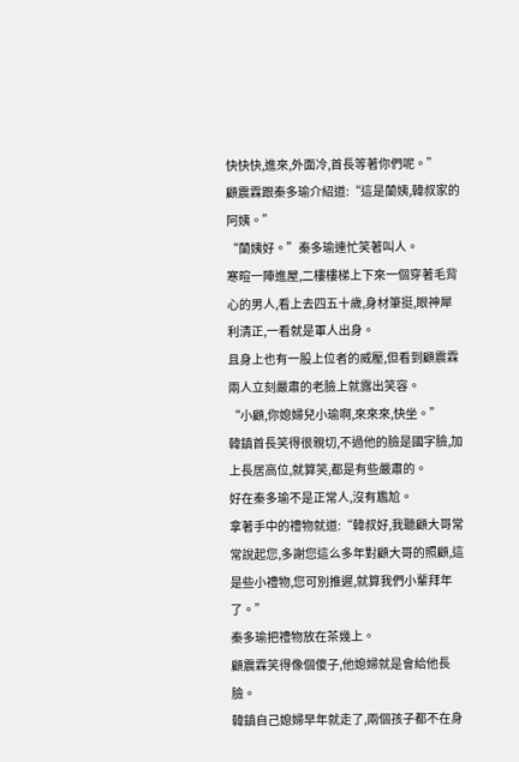快快快,進來,外面冷,首長等著你們呢。”
顧震霖跟秦多瑜介紹道:“這是蘭姨,韓叔家的阿姨。”
“蘭姨好。”秦多瑜連忙笑著叫人。
寒暄一陣進屋,二樓樓梯上下來一個穿著毛背心的男人,看上去四五十歲,身材筆挺,眼神犀利清正,一看就是軍人出身。
且身上也有一股上位者的威壓,但看到顧震霖兩人立刻嚴肅的老臉上就露出笑容。
“小顧,你媳婦兒小瑜啊,來來來,快坐。”
韓鎮首長笑得很親切,不過他的臉是國字臉,加上長居高位,就算笑,都是有些嚴肅的。
好在秦多瑜不是正常人,沒有尷尬。
拿著手中的禮物就道:“韓叔好,我聽顧大哥常常說起您,多謝您這么多年對顧大哥的照顧,這是些小禮物,您可別推遲,就算我們小輩拜年了。”
秦多瑜把禮物放在茶幾上。
顧震霖笑得像個傻子,他媳婦就是會給他長臉。
韓鎮自己媳婦早年就走了,兩個孩子都不在身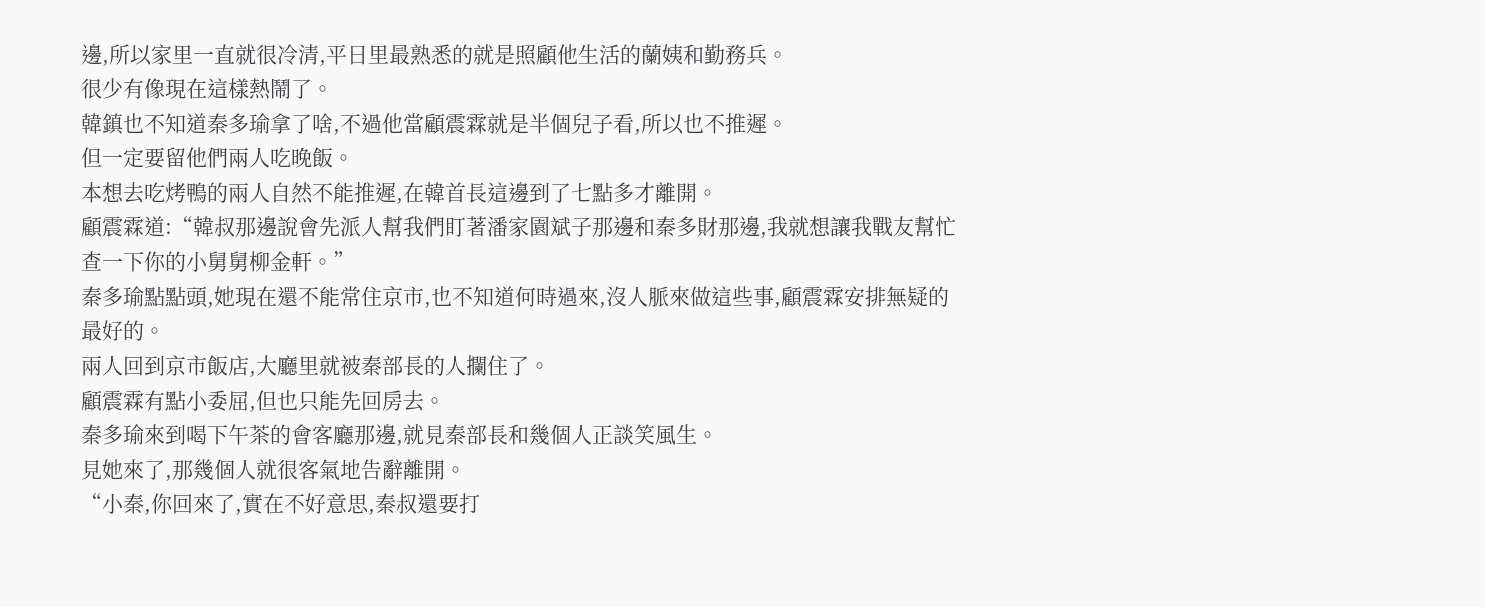邊,所以家里一直就很冷清,平日里最熟悉的就是照顧他生活的蘭姨和勤務兵。
很少有像現在這樣熱鬧了。
韓鎮也不知道秦多瑜拿了啥,不過他當顧震霖就是半個兒子看,所以也不推遲。
但一定要留他們兩人吃晚飯。
本想去吃烤鴨的兩人自然不能推遲,在韓首長這邊到了七點多才離開。
顧震霖道:“韓叔那邊說會先派人幫我們盯著潘家園斌子那邊和秦多財那邊,我就想讓我戰友幫忙查一下你的小舅舅柳金軒。”
秦多瑜點點頭,她現在還不能常住京市,也不知道何時過來,沒人脈來做這些事,顧震霖安排無疑的最好的。
兩人回到京市飯店,大廳里就被秦部長的人攔住了。
顧震霖有點小委屈,但也只能先回房去。
秦多瑜來到喝下午茶的會客廳那邊,就見秦部長和幾個人正談笑風生。
見她來了,那幾個人就很客氣地告辭離開。
“小秦,你回來了,實在不好意思,秦叔還要打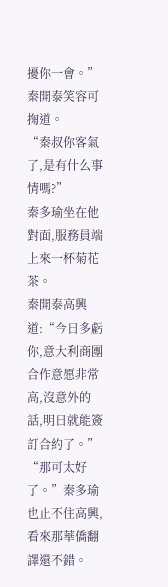擾你一會。”秦開泰笑容可掬道。
“秦叔你客氣了,是有什么事情嗎?”
秦多瑜坐在他對面,服務員端上來一杯菊花茶。
秦開泰高興道:“今日多虧你,意大利商團合作意愿非常高,沒意外的話,明日就能簽訂合約了。”
“那可太好了。”秦多瑜也止不住高興,看來那華僑翻譯還不錯。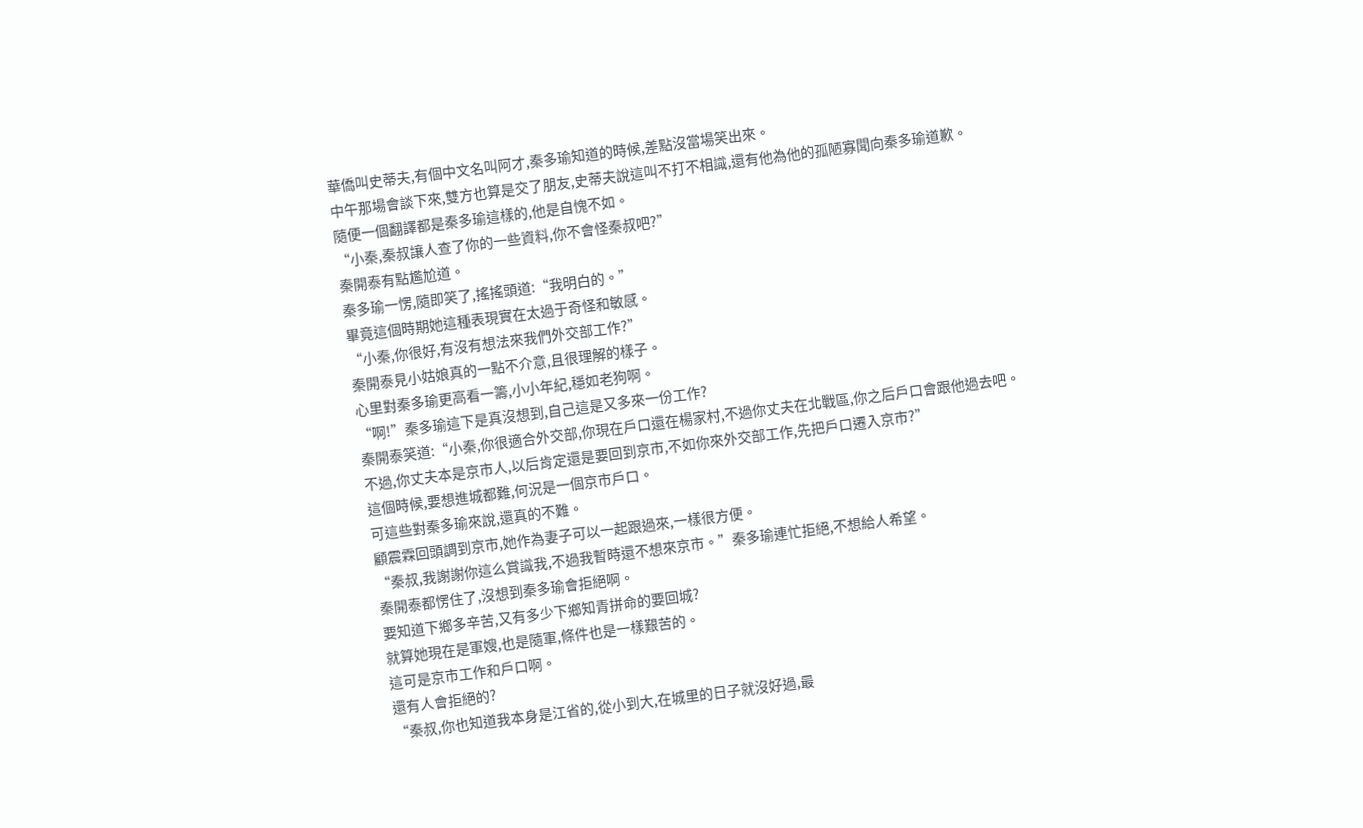華僑叫史蒂夫,有個中文名叫阿才,秦多瑜知道的時候,差點沒當場笑出來。
中午那場會談下來,雙方也算是交了朋友,史蒂夫說這叫不打不相識,還有他為他的孤陋寡聞向秦多瑜道歉。
隨便一個翻譯都是秦多瑜這樣的,他是自愧不如。
“小秦,秦叔讓人查了你的一些資料,你不會怪秦叔吧?”
秦開泰有點尷尬道。
秦多瑜一愣,隨即笑了,搖搖頭道:“我明白的。”
畢竟這個時期她這種表現實在太過于奇怪和敏感。
“小秦,你很好,有沒有想法來我們外交部工作?”
秦開泰見小姑娘真的一點不介意,且很理解的樣子。
心里對秦多瑜更高看一籌,小小年紀,穩如老狗啊。
“啊!”秦多瑜這下是真沒想到,自己這是又多來一份工作?
秦開泰笑道:“小秦,你很適合外交部,你現在戶口還在楊家村,不過你丈夫在北戰區,你之后戶口會跟他過去吧。
不過,你丈夫本是京市人,以后肯定還是要回到京市,不如你來外交部工作,先把戶口遷入京市?”
這個時候,要想進城都難,何況是一個京市戶口。
可這些對秦多瑜來說,還真的不難。
顧震霖回頭調到京市,她作為妻子可以一起跟過來,一樣很方便。
“秦叔,我謝謝你這么賞識我,不過我暫時還不想來京市。”秦多瑜連忙拒絕,不想給人希望。
秦開泰都愣住了,沒想到秦多瑜會拒絕啊。
要知道下鄉多辛苦,又有多少下鄉知青拼命的要回城?
就算她現在是軍嫂,也是隨軍,條件也是一樣艱苦的。
這可是京市工作和戶口啊。
還有人會拒絕的?
“秦叔,你也知道我本身是江省的,從小到大,在城里的日子就沒好過,最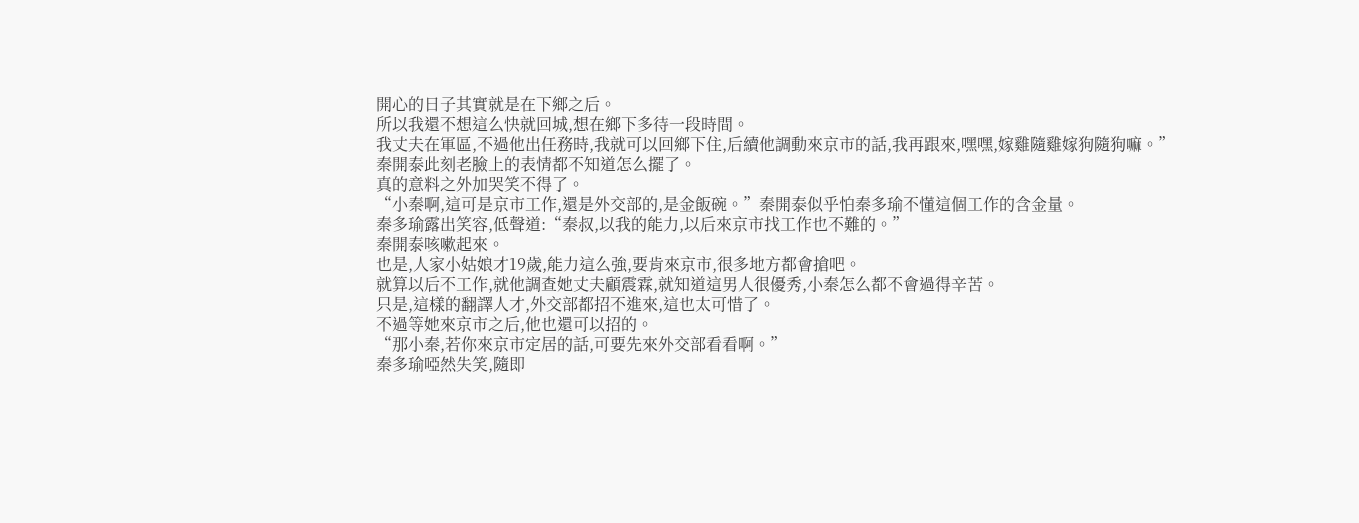開心的日子其實就是在下鄉之后。
所以我還不想這么快就回城,想在鄉下多待一段時間。
我丈夫在軍區,不過他出任務時,我就可以回鄉下住,后續他調動來京市的話,我再跟來,嘿嘿,嫁雞隨雞嫁狗隨狗嘛。”
秦開泰此刻老臉上的表情都不知道怎么擺了。
真的意料之外加哭笑不得了。
“小秦啊,這可是京市工作,還是外交部的,是金飯碗。”秦開泰似乎怕秦多瑜不懂這個工作的含金量。
秦多瑜露出笑容,低聲道:“秦叔,以我的能力,以后來京市找工作也不難的。”
秦開泰咳嗽起來。
也是,人家小姑娘才19歲,能力這么強,要肯來京市,很多地方都會搶吧。
就算以后不工作,就他調查她丈夫顧震霖,就知道這男人很優秀,小秦怎么都不會過得辛苦。
只是,這樣的翻譯人才,外交部都招不進來,這也太可惜了。
不過等她來京市之后,他也還可以招的。
“那小秦,若你來京市定居的話,可要先來外交部看看啊。”
秦多瑜啞然失笑,隨即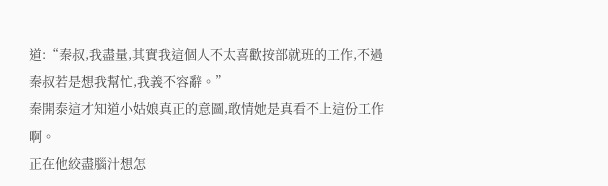道:“秦叔,我盡量,其實我這個人不太喜歡按部就班的工作,不過秦叔若是想我幫忙,我義不容辭。”
秦開泰這才知道小姑娘真正的意圖,敢情她是真看不上這份工作啊。
正在他絞盡腦汁想怎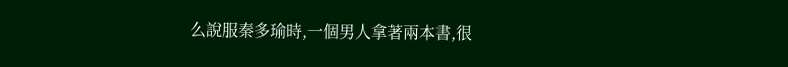么說服秦多瑜時,一個男人拿著兩本書,很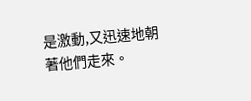是激動,又迅速地朝著他們走來。